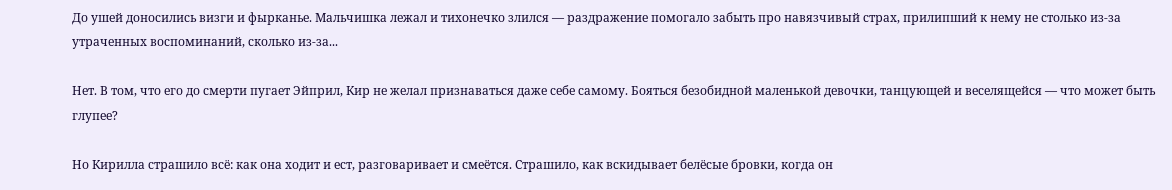До ушей доносились визги и фырканье. Мальчишка лежал и тихонечко злился — раздражение помогало забыть про навязчивый страх, прилипший к нему не столько из-за утраченных воспоминаний, сколько из-за...

Нет. В том, что его до смерти пугает Эйприл, Кир не желал признаваться даже себе самому. Бояться безобидной маленькой девочки, танцующей и веселящейся — что может быть глупее?

Но Кирилла страшило всё: как она ходит и ест, разговаривает и смеётся. Страшило, как вскидывает белёсые бровки, когда он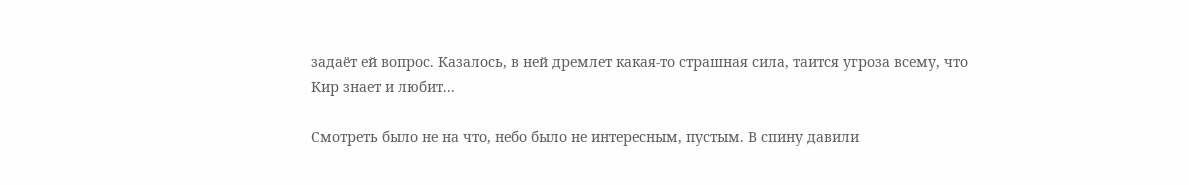задаёт ей вопрос. Казалось, в ней дремлет какая-то страшная сила, таится угроза всему, что Кир знает и любит...

Смотреть было не на что, небо было не интересным, пустым. В спину давили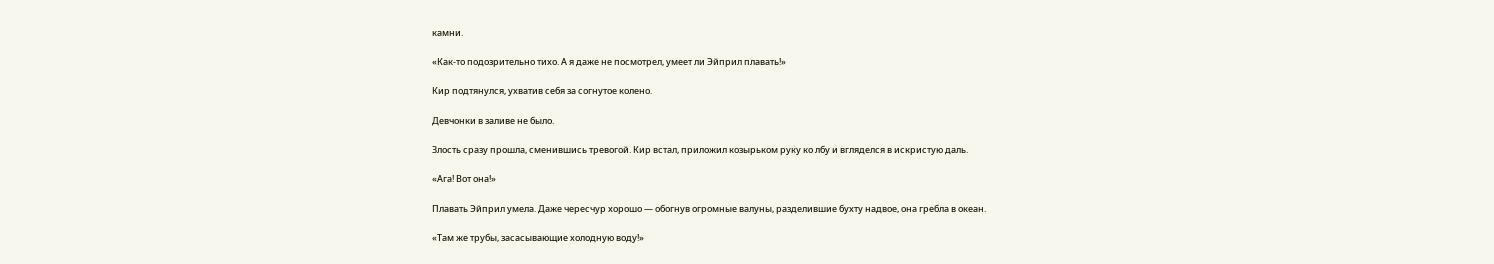камни.

«Как-то подозрительно тихо. А я даже не посмотрел, умеет ли Эйприл плавать!»

Кир подтянулся, ухватив себя за согнутое колено.

Девчонки в заливе не было.

Злость сразу прошла, сменившись тревогой. Кир встал, приложил козырьком руку ко лбу и вгляделся в искристую даль.

«Ага! Вот она!»

Плавать Эйприл умела. Даже чересчур хорошо — обогнув огромные валуны, разделившие бухту надвое, она гребла в океан.

«Там же трубы, засасывающие холодную воду!»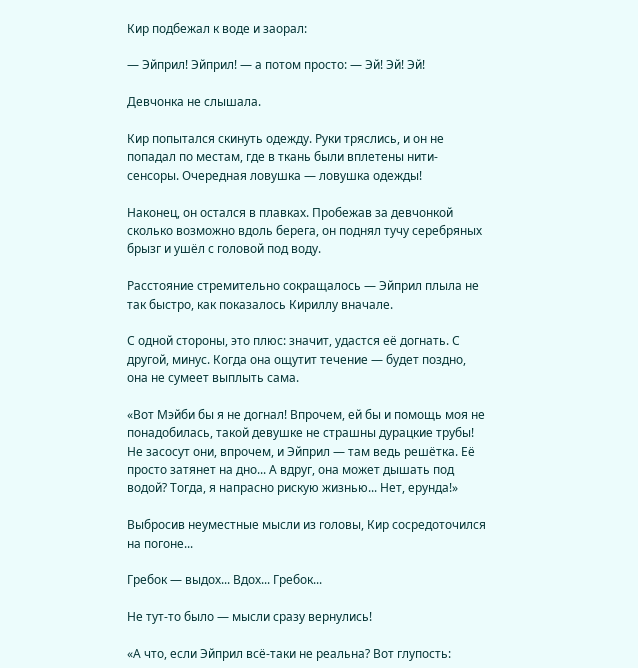Кир подбежал к воде и заорал:

— Эйприл! Эйприл! — а потом просто: — Эй! Эй! Эй!

Девчонка не слышала.

Кир попытался скинуть одежду. Руки тряслись, и он не попадал по местам, где в ткань были вплетены нити-сенсоры. Очередная ловушка — ловушка одежды!

Наконец, он остался в плавках. Пробежав за девчонкой сколько возможно вдоль берега, он поднял тучу серебряных брызг и ушёл с головой под воду.

Расстояние стремительно сокращалось — Эйприл плыла не так быстро, как показалось Кириллу вначале.

С одной стороны, это плюс: значит, удастся её догнать. С другой, минус. Когда она ощутит течение — будет поздно, она не сумеет выплыть сама.

«Вот Мэйби бы я не догнал! Впрочем, ей бы и помощь моя не понадобилась, такой девушке не страшны дурацкие трубы! Не засосут они, впрочем, и Эйприл — там ведь решётка. Её просто затянет на дно... А вдруг, она может дышать под водой? Тогда, я напрасно рискую жизнью... Нет, ерунда!»

Выбросив неуместные мысли из головы, Кир сосредоточился на погоне...

Гребок — выдох... Вдох... Гребок...

Не тут-то было — мысли сразу вернулись!

«А что, если Эйприл всё-таки не реальна? Вот глупость: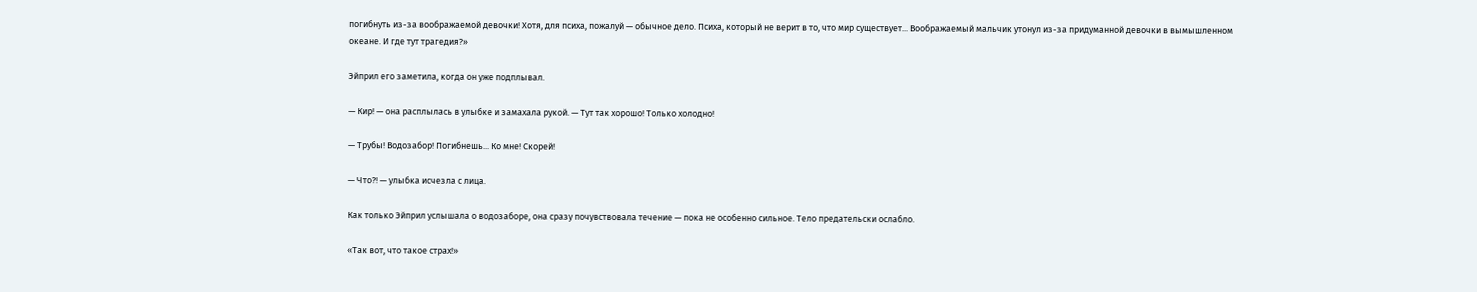погибнуть из-за воображаемой девочки! Хотя, для психа, пожалуй — обычное дело. Психа, который не верит в то, что мир существует... Воображаемый мальчик утонул из-за придуманной девочки в вымышленном океане. И где тут трагедия?»

Эйприл его заметила, когда он уже подплывал.

— Кир! — она расплылась в улыбке и замахала рукой. — Тут так хорошо! Только холодно!

— Трубы! Водозабор! Погибнешь... Ко мне! Скорей!

— Что?! — улыбка исчезла с лица.

Как только Эйприл услышала о водозаборе, она сразу почувствовала течение — пока не особенно сильное. Тело предательски ослабло.

«Так вот, что такое страх!»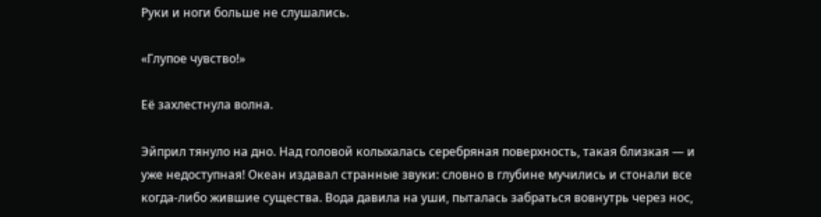Руки и ноги больше не слушались.

«Глупое чувство!»

Её захлестнула волна.

Эйприл тянуло на дно. Над головой колыхалась серебряная поверхность, такая близкая — и уже недоступная! Океан издавал странные звуки: словно в глубине мучились и стонали все когда-либо жившие существа. Вода давила на уши, пыталась забраться вовнутрь через нос,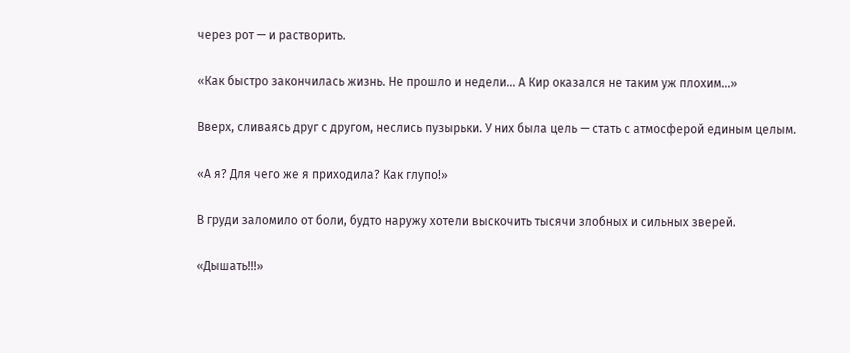через рот — и растворить.

«Как быстро закончилась жизнь. Не прошло и недели... А Кир оказался не таким уж плохим...»

Вверх, сливаясь друг с другом, неслись пузырьки. У них была цель — стать с атмосферой единым целым.

«А я? Для чего же я приходила? Как глупо!»

В груди заломило от боли, будто наружу хотели выскочить тысячи злобных и сильных зверей.

«Дышать!!!»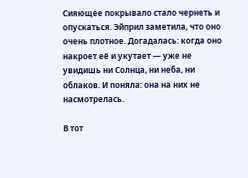Сияющее покрывало стало чернеть и опускаться. Эйприл заметила, что оно очень плотное. Догадалась: когда оно накроет её и укутает — уже не увидишь ни Солнца, ни неба, ни облаков. И поняла: она на них не насмотрелась.

В тот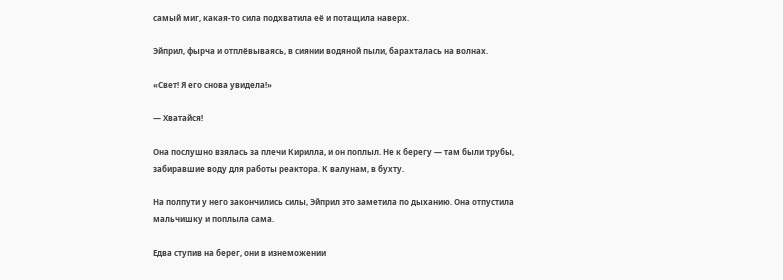самый миг, какая-то сила подхватила её и потащила наверх.

Эйприл, фырча и отплёвываясь, в сиянии водяной пыли, барахталась на волнах.

«Свет! Я его снова увидела!»

— Хватайся!

Она послушно взялась за плечи Кирилла, и он поплыл. Не к берегу — там были трубы, забиравшие воду для работы реактора. К валунам, в бухту.

На полпути у него закончились силы, Эйприл это заметила по дыханию. Она отпустила мальчишку и поплыла сама.

Едва ступив на берег, они в изнеможении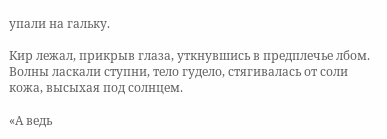упали на гальку.

Кир лежал, прикрыв глаза, уткнувшись в предплечье лбом. Волны ласкали ступни, тело гудело, стягивалась от соли кожа, высыхая под солнцем.

«А ведь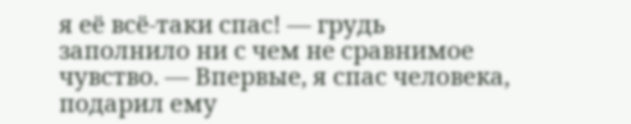я её всё-таки спас! — грудь заполнило ни с чем не сравнимое чувство. — Впервые, я спас человека, подарил ему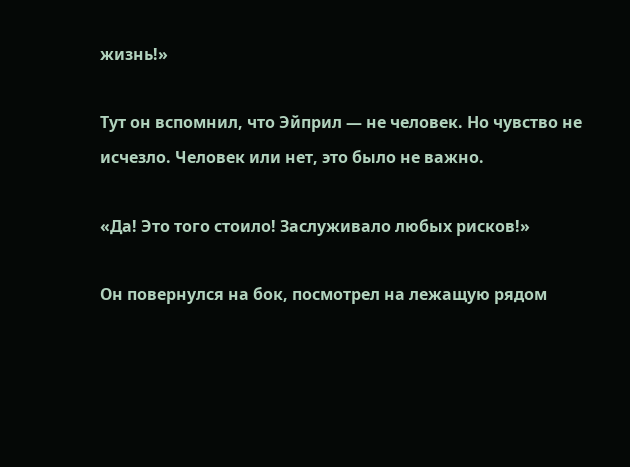жизнь!»

Тут он вспомнил, что Эйприл — не человек. Но чувство не исчезло. Человек или нет, это было не важно.

«Да! Это того стоило! Заслуживало любых рисков!»

Он повернулся на бок, посмотрел на лежащую рядом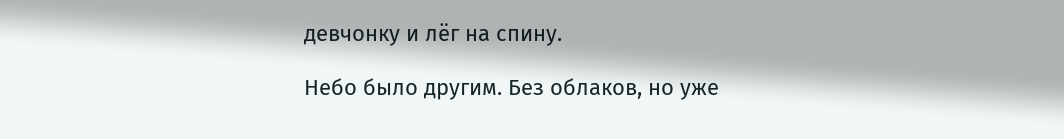девчонку и лёг на спину.

Небо было другим. Без облаков, но уже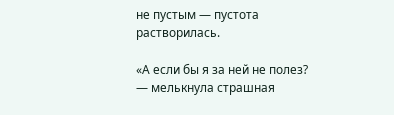не пустым — пустота растворилась.

«А если бы я за ней не полез? — мелькнула страшная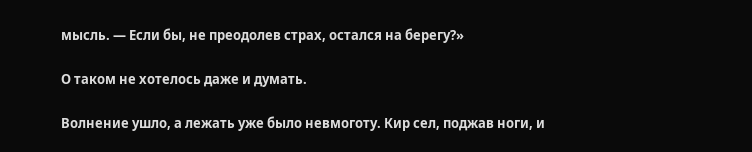мысль. — Если бы, не преодолев страх, остался на берегу?»

О таком не хотелось даже и думать.

Волнение ушло, а лежать уже было невмоготу. Кир сел, поджав ноги, и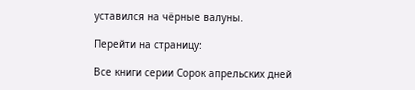уставился на чёрные валуны.

Перейти на страницу:

Все книги серии Сорок апрельских дней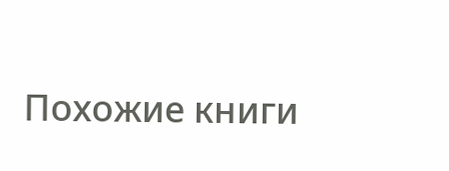Похожие книги